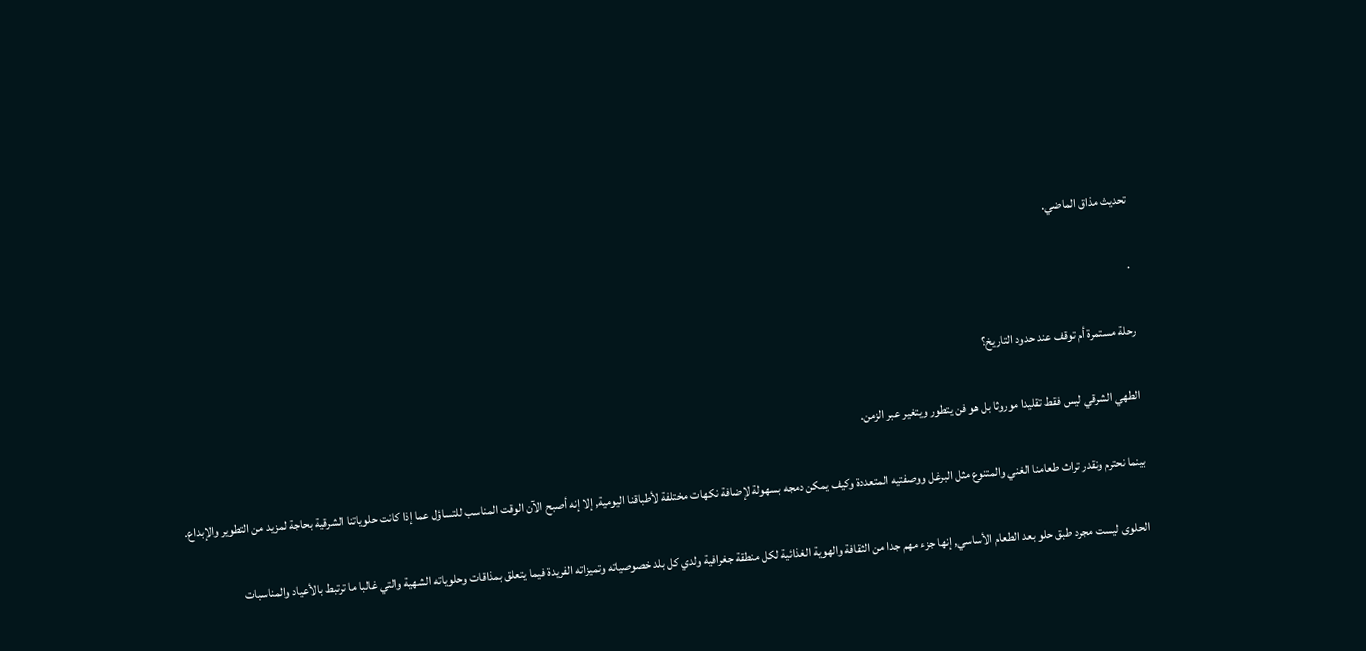تحديث مذاق الماضي.

.

رحلة مستمرة أم توقف عند حدود التاريخ؟

الطهي الشرقي ليس فقط تقليدا موروثا بل هو فن يتطور ويتغير عبر الزمن.

بينما نحترم ونقدر تراث طعامنا الغني والمتنوع مثل البرغل ووصفتيه المتعددة وكيف يمكن دمجه بسهولة لإضافة نكهات مختلفة لأطباقنا اليومية, إلا إنه أصبح الآن الوقت المناسب للتساؤل عما إذا كانت حلوياتنا الشرقية بحاجة لمزيد من التطوير والإبداع.

الحلوى ليست مجرد طبق حلو بعد الطعام الأساسي, إنها جزء مهم جدا من الثقافة والهوية الغذائية لكل منطقة جغرافية ولدي كل بلد خصوصياته وتميزاته الفريدة فيما يتعلق بمذاقات وحلوياته الشهية والتي غالبا ما ترتبط بالأعياد والمناسبات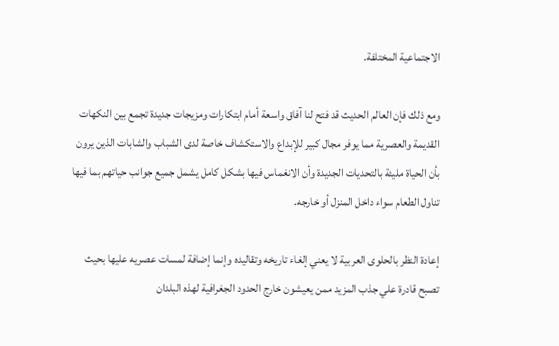الاجتماعية المختلفة.

ومع ذلك فإن العالم الحديث قد فتح لنا آفاق واسعة أمام ابتكارات ومزيجات جديدة تجمع بين النكهات القديمة والعصرية مما يوفر مجال كبير للإبداع والاستكشاف خاصة لدى الشباب والشابات الذين يرون بأن الحياة مليئة بالتحديات الجديدة وأن الانغماس فيها بشكل كامل يشمل جميع جوانب حياتهم بما فيها تناول الطعام سواء داخل المنزل أو خارجه.

إعادة النظر بالحلوى العربية لا يعني إلغاء تاريخه وتقاليده وإنما إضافة لمسات عصريه عليها بحيث تصبح قادرة علي جذب المزيد ممن يعيشون خارج الحدود الجغرافية لهذه البلدان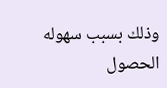وذلك بسبب سهوله الحصول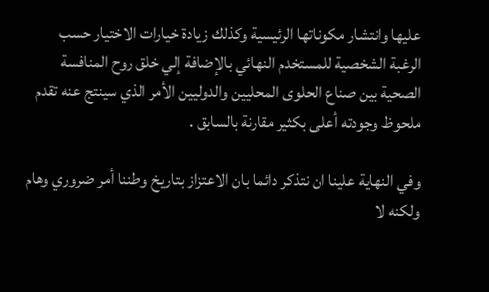عليها وانتشار مكوناتها الرئيسية وكذلك زيادة خيارات الاختيار حسب الرغبة الشخصية للمستخدم النهائي بالإضافة إلي خلق روح المنافسة الصحية بين صناع الحلوى المحليين والدوليين الأمر الذي سينتج عنه تقدم ملحوظ وجودته أعلى بكثير مقارنة بالسابق .

وفي النهاية علينا ان نتذكر دائما بان الاعتزاز بتاريخ وطننا أمر ضروري وهام ولكنه لا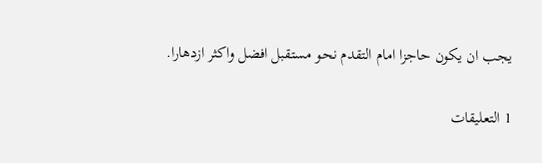يجب ان يكون حاجزا امام التقدم نحو مستقبل افضل واكثر ازدهارا.

1 التعليقات